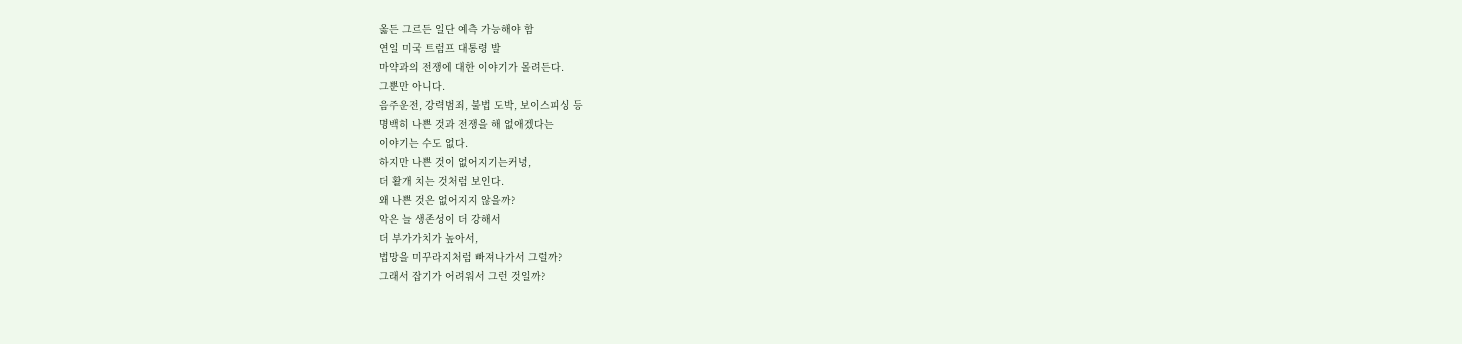옳든 그르든 일단 예측 가능해야 함
연일 미국 트럼프 대통령 발
마약과의 전쟁에 대한 이야기가 몰려든다.
그뿐만 아니다.
음주운전, 강력범죄, 불법 도박, 보이스피싱 등
명백히 나쁜 것과 전쟁을 해 없애겠다는
이야기는 수도 없다.
하지만 나쁜 것이 없어지기는커녕,
더 활개 치는 것처럼 보인다.
왜 나쁜 것은 없어지지 않을까?
악은 늘 생존성이 더 강해서
더 부가가치가 높아서,
법망을 미꾸라지처럼 빠져나가서 그럴까?
그래서 잡기가 어려워서 그런 것일까?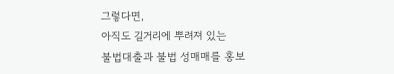그렇다면,
아직도 길거리에 뿌려져 있는
불법대출과 불법 성매매를 홍보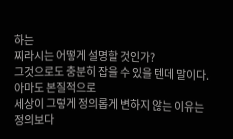하는
찌라시는 어떻게 설명할 것인가?
그것으로도 충분히 잡을 수 있을 텐데 말이다.
아마도 본질적으로
세상이 그렇게 정의롭게 변하지 않는 이유는
정의보다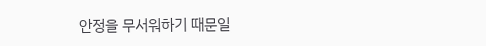안정을 무서워하기 때문일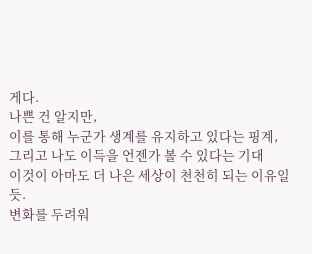게다.
나쁜 건 알지만,
이를 통해 누군가 생계를 유지하고 있다는 핑계,
그리고 나도 이득을 언젠가 볼 수 있다는 기대
이것이 아마도 더 나은 세상이 천천히 되는 이유일 듯.
변화를 두려워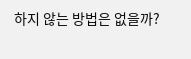하지 않는 방법은 없을까?